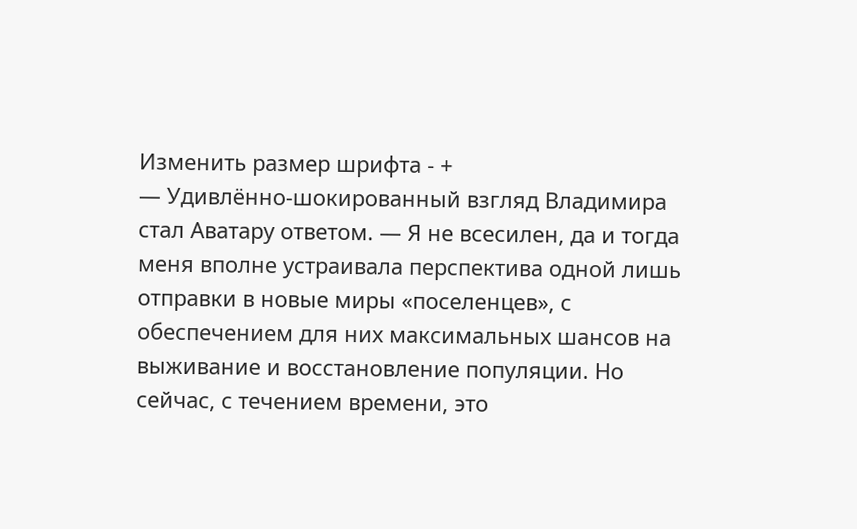Изменить размер шрифта - +
— Удивлённо-шокированный взгляд Владимира стал Аватару ответом. — Я не всесилен, да и тогда меня вполне устраивала перспектива одной лишь отправки в новые миры «поселенцев», с обеспечением для них максимальных шансов на выживание и восстановление популяции. Но сейчас, с течением времени, это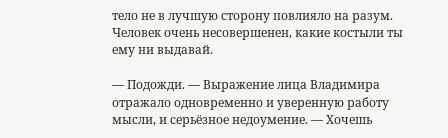тело не в лучшую сторону повлияло на разум. Человек очень несовершенен, какие костыли ты ему ни выдавай.

— Подожди. — Выражение лица Владимира отражало одновременно и уверенную работу мысли, и серьёзное недоумение. — Хочешь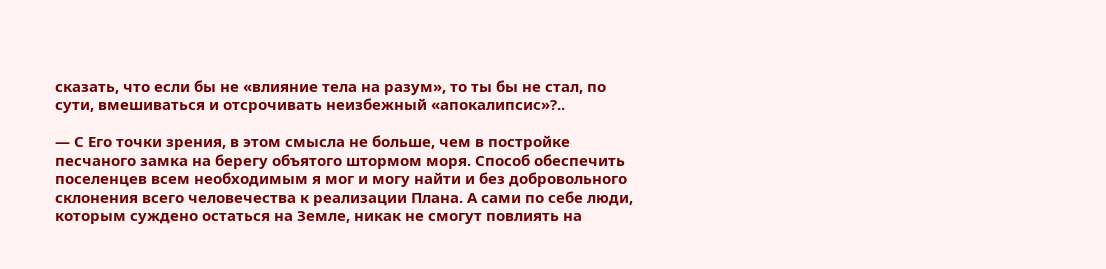сказать, что если бы не «влияние тела на разум», то ты бы не стал, по сути, вмешиваться и отсрочивать неизбежный «апокалипсис»?..

— С Его точки зрения, в этом смысла не больше, чем в постройке песчаного замка на берегу объятого штормом моря. Способ обеспечить поселенцев всем необходимым я мог и могу найти и без добровольного склонения всего человечества к реализации Плана. А сами по себе люди, которым суждено остаться на Земле, никак не смогут повлиять на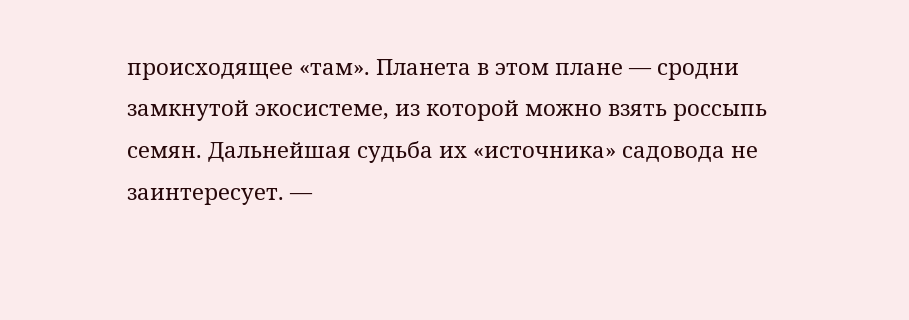происходящее «там». Планета в этом плане — сродни замкнутой экосистеме, из которой можно взять россыпь семян. Дальнейшая судьба их «источника» садовода не заинтересует. —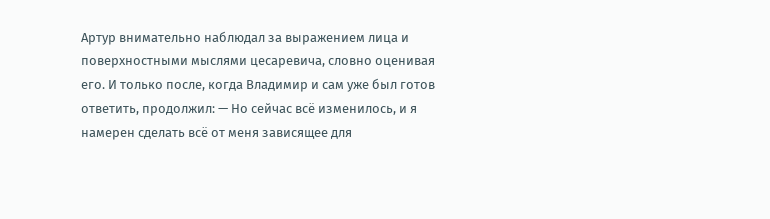Артур внимательно наблюдал за выражением лица и поверхностными мыслями цесаревича, словно оценивая его. И только после, когда Владимир и сам уже был готов ответить, продолжил: — Но сейчас всё изменилось, и я намерен сделать всё от меня зависящее для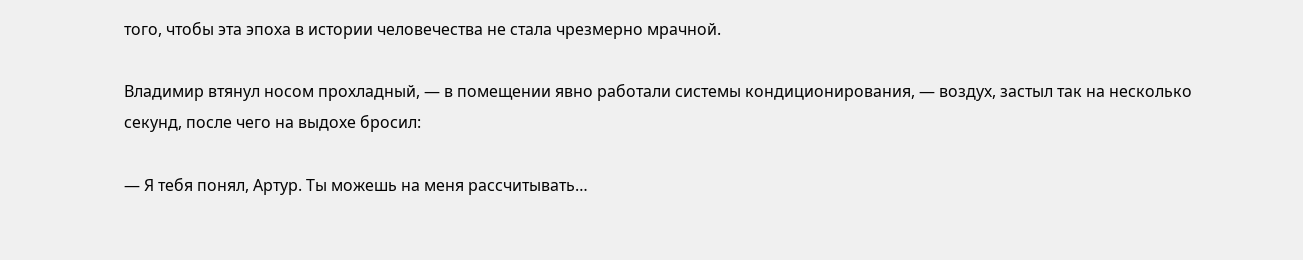того, чтобы эта эпоха в истории человечества не стала чрезмерно мрачной.

Владимир втянул носом прохладный, — в помещении явно работали системы кондиционирования, — воздух, застыл так на несколько секунд, после чего на выдохе бросил:

— Я тебя понял, Артур. Ты можешь на меня рассчитывать…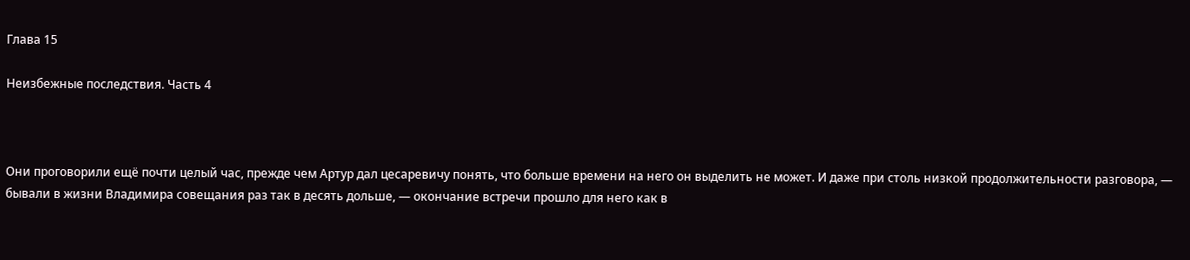Глава 15

Неизбежные последствия. Часть 4



Они проговорили ещё почти целый час, прежде чем Артур дал цесаревичу понять, что больше времени на него он выделить не может. И даже при столь низкой продолжительности разговора, — бывали в жизни Владимира совещания раз так в десять дольше, — окончание встречи прошло для него как в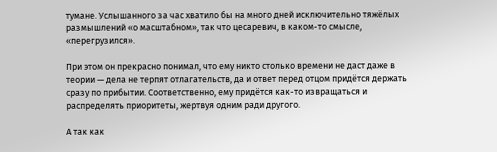тумане. Услышанного за час хватило бы на много дней исключительно тяжёлых размышлений «о масштабном», так что цесаревич, в каком-то смысле, «перегрузился».

При этом он прекрасно понимал, что ему никто столько времени не даст даже в теории — дела не терпят отлагательств, да и ответ перед отцом придётся держать сразу по прибытии. Соответственно, ему придётся как-то извращаться и распределять приоритеты, жертвуя одним ради другого.

А так как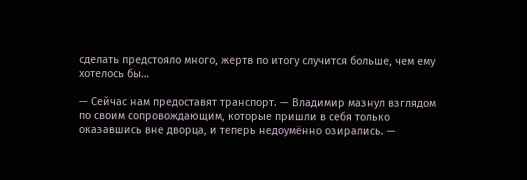сделать предстояло много, жертв по итогу случится больше, чем ему хотелось бы…

— Сейчас нам предоставят транспорт. — Владимир мазнул взглядом по своим сопровождающим, которые пришли в себя только оказавшись вне дворца, и теперь недоумённо озирались. —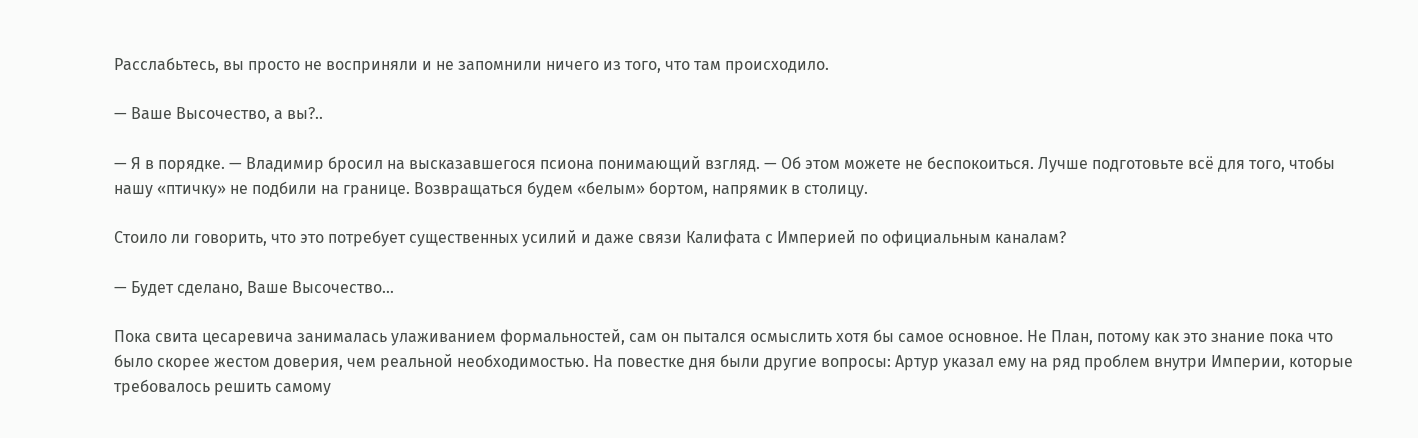Расслабьтесь, вы просто не восприняли и не запомнили ничего из того, что там происходило.

— Ваше Высочество, а вы?..

— Я в порядке. — Владимир бросил на высказавшегося псиона понимающий взгляд. — Об этом можете не беспокоиться. Лучше подготовьте всё для того, чтобы нашу «птичку» не подбили на границе. Возвращаться будем «белым» бортом, напрямик в столицу.

Стоило ли говорить, что это потребует существенных усилий и даже связи Калифата с Империей по официальным каналам?

— Будет сделано, Ваше Высочество…

Пока свита цесаревича занималась улаживанием формальностей, сам он пытался осмыслить хотя бы самое основное. Не План, потому как это знание пока что было скорее жестом доверия, чем реальной необходимостью. На повестке дня были другие вопросы: Артур указал ему на ряд проблем внутри Империи, которые требовалось решить самому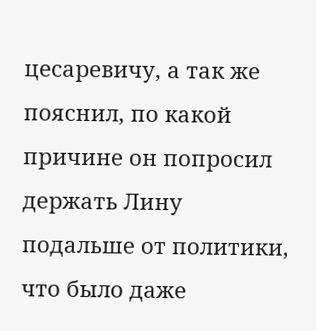цесаревичу, а так же пояснил, по какой причине он попросил держать Лину подальше от политики, что было даже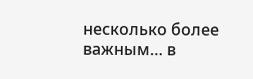несколько более важным… в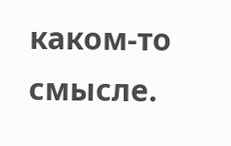каком-то смысле.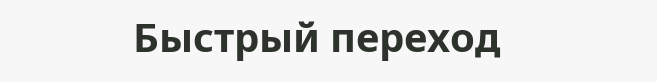Быстрый переход